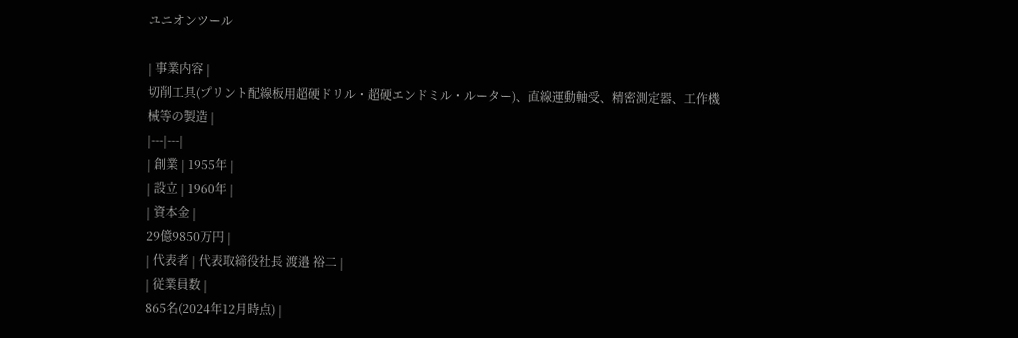ユニオンツール

| 事業内容 |
切削工具(プリント配線板用超硬ドリル・超硬エンドミル・ルーター)、直線運動軸受、精密測定器、工作機械等の製造 |
|---|---|
| 創業 | 1955年 |
| 設立 | 1960年 |
| 資本金 |
29億9850万円 |
| 代表者 | 代表取締役社長 渡邉 裕二 |
| 従業員数 |
865名(2024年12月時点) |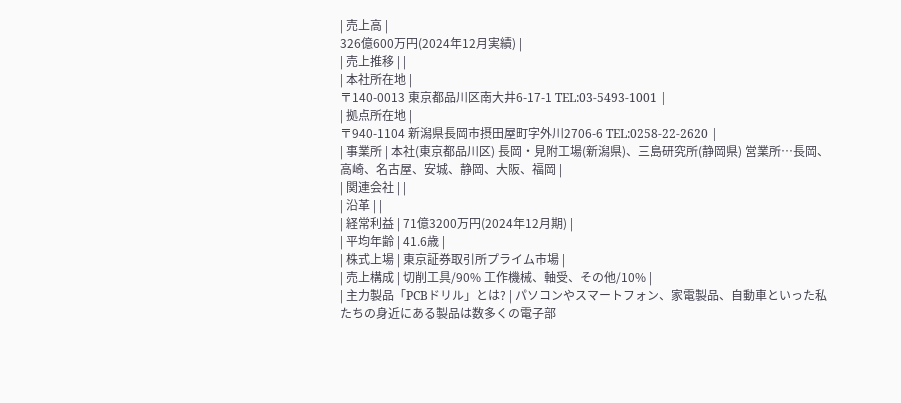| 売上高 |
326億600万円(2024年12月実績) |
| 売上推移 | |
| 本社所在地 |
〒140-0013 東京都品川区南大井6-17-1 TEL:03-5493-1001 |
| 拠点所在地 |
〒940-1104 新潟県長岡市摂田屋町字外川2706-6 TEL:0258-22-2620 |
| 事業所 | 本社(東京都品川区) 長岡・見附工場(新潟県)、三島研究所(静岡県) 営業所…長岡、高崎、名古屋、安城、静岡、大阪、福岡 |
| 関連会社 | |
| 沿革 | |
| 経常利益 | 71億3200万円(2024年12月期) |
| 平均年齢 | 41.6歳 |
| 株式上場 | 東京証券取引所プライム市場 |
| 売上構成 | 切削工具/90% 工作機械、軸受、その他/10% |
| 主力製品「PCBドリル」とは? | パソコンやスマートフォン、家電製品、自動車といった私たちの身近にある製品は数多くの電子部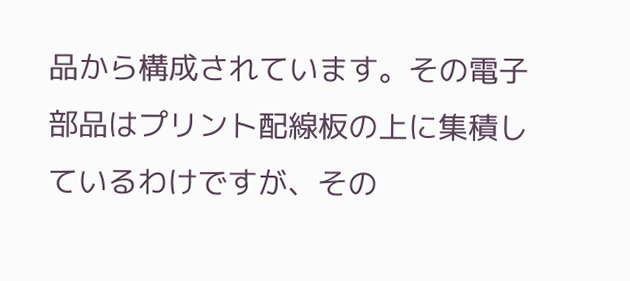品から構成されています。その電子部品はプリント配線板の上に集積しているわけですが、その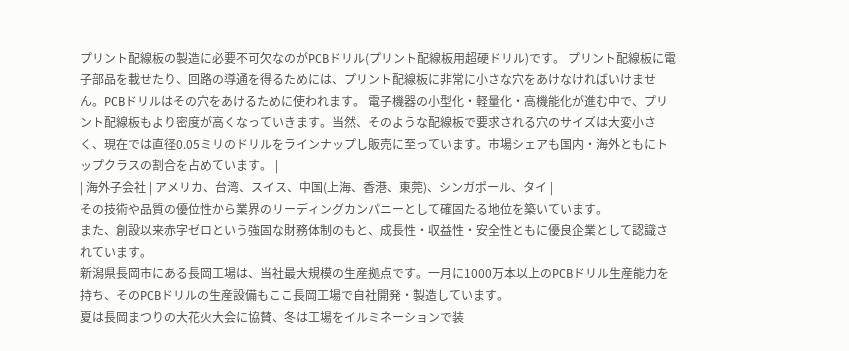プリント配線板の製造に必要不可欠なのがPCBドリル(プリント配線板用超硬ドリル)です。 プリント配線板に電子部品を載せたり、回路の導通を得るためには、プリント配線板に非常に小さな穴をあけなければいけません。PCBドリルはその穴をあけるために使われます。 電子機器の小型化・軽量化・高機能化が進む中で、プリント配線板もより密度が高くなっていきます。当然、そのような配線板で要求される穴のサイズは大変小さく、現在では直径0.05ミリのドリルをラインナップし販売に至っています。市場シェアも国内・海外ともにトップクラスの割合を占めています。 |
| 海外子会社 | アメリカ、台湾、スイス、中国(上海、香港、東莞)、シンガポール、タイ |
その技術や品質の優位性から業界のリーディングカンパニーとして確固たる地位を築いています。
また、創設以来赤字ゼロという強固な財務体制のもと、成長性・収益性・安全性ともに優良企業として認識されています。
新潟県長岡市にある長岡工場は、当社最大規模の生産拠点です。一月に1000万本以上のPCBドリル生産能力を持ち、そのPCBドリルの生産設備もここ長岡工場で自社開発・製造しています。
夏は長岡まつりの大花火大会に協賛、冬は工場をイルミネーションで装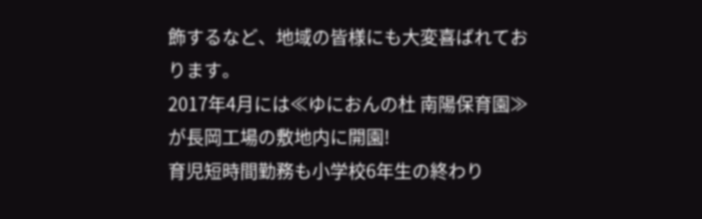飾するなど、地域の皆様にも大変喜ばれております。
2017年4月には≪ゆにおんの杜 南陽保育園≫が長岡工場の敷地内に開園!
育児短時間勤務も小学校6年生の終わり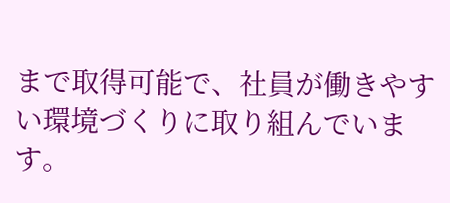まで取得可能で、社員が働きやすい環境づくりに取り組んでいます。